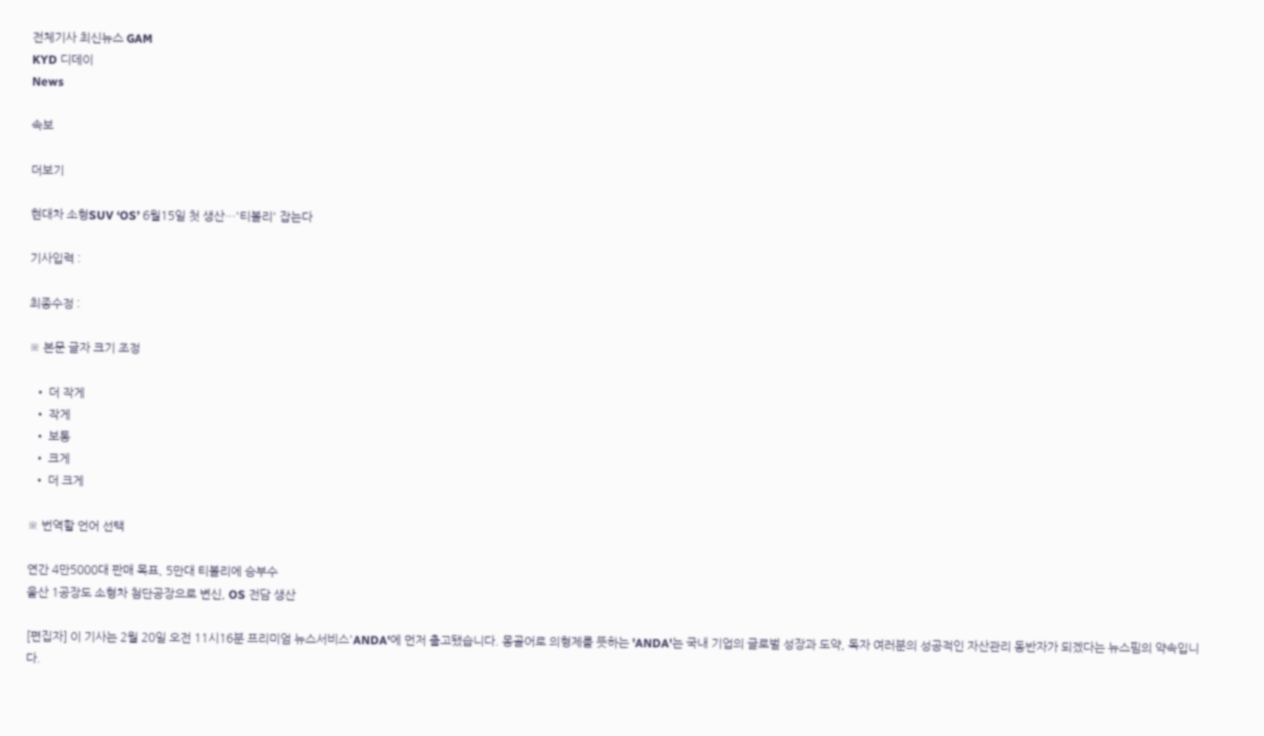전체기사 최신뉴스 GAM
KYD 디데이
News

속보

더보기

현대차 소형SUV ‘OS’ 6월15일 첫 생산…'티볼리' 잡는다

기사입력 :

최종수정 :

※ 본문 글자 크기 조정

  • 더 작게
  • 작게
  • 보통
  • 크게
  • 더 크게

※ 번역할 언어 선택

연간 4만5000대 판매 목표, 5만대 티볼리에 승부수
울산 1공장도 소형차 첨단공장으로 변신, OS 전담 생산

[편집자] 이 기사는 2월 20일 오전 11시16분 프리미엄 뉴스서비스'ANDA'에 먼저 출고됐습니다. 몽골어로 의형제를 뜻하는 'ANDA'는 국내 기업의 글로벌 성장과 도약, 독자 여러분의 성공적인 자산관리 동반자가 되겠다는 뉴스핌의 약속입니다.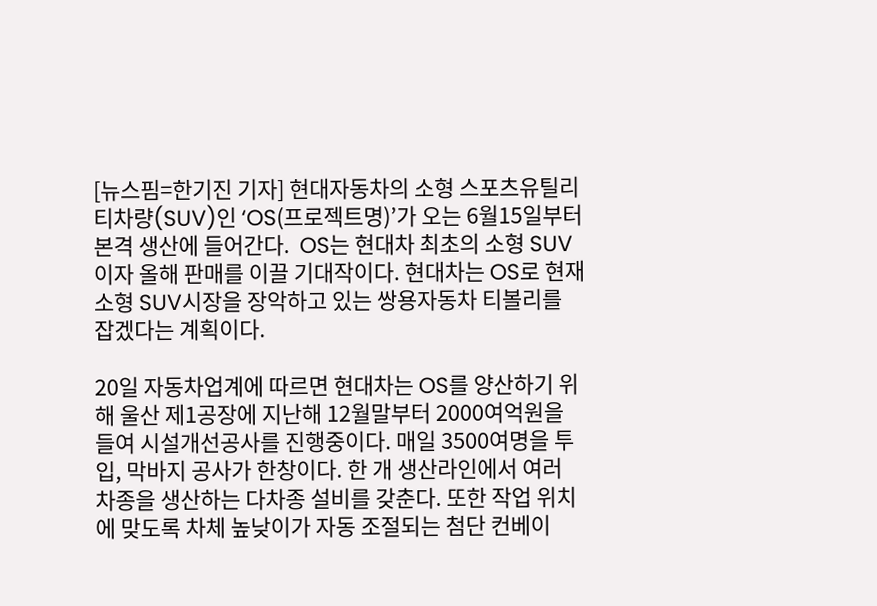[뉴스핌=한기진 기자] 현대자동차의 소형 스포츠유틸리티차량(SUV)인 ‘OS(프로젝트명)’가 오는 6월15일부터 본격 생산에 들어간다.  OS는 현대차 최초의 소형 SUV이자 올해 판매를 이끌 기대작이다. 현대차는 OS로 현재 소형 SUV시장을 장악하고 있는 쌍용자동차 티볼리를 잡겠다는 계획이다.

20일 자동차업계에 따르면 현대차는 OS를 양산하기 위해 울산 제1공장에 지난해 12월말부터 2000여억원을 들여 시설개선공사를 진행중이다. 매일 3500여명을 투입, 막바지 공사가 한창이다. 한 개 생산라인에서 여러 차종을 생산하는 다차종 설비를 갖춘다. 또한 작업 위치에 맞도록 차체 높낮이가 자동 조절되는 첨단 컨베이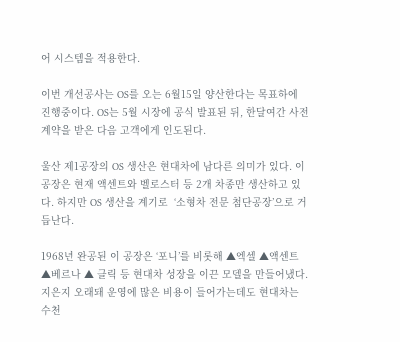어 시스템을 적용한다.

이번 개선공사는 OS를 오는 6월15일 양산한다는 목표하에 진행중이다. OS는 5월 시장에 공식 발표된 뒤, 한달여간 사전계약을 받은 다음 고객에게 인도된다.

울산 제1공장의 OS 생산은 현대차에 남다른 의미가 있다. 이 공장은 현재 액센트와 벨로스터 등 2개 차종만 생산하고 있다. 하지만 OS 생산을 계기로  ‘소형차 전문 첨단공장’으로 거듭난다.

1968년 완공된 이 공장은 ‘포니’를 비롯해 ▲엑셀 ▲액센트 ▲베르나 ▲ 클릭 등 현대차 성장을 이끈 모델을 만들어냈다. 지은지 오래돼 운영에 많은 비용이 들어가는데도 현대차는 수천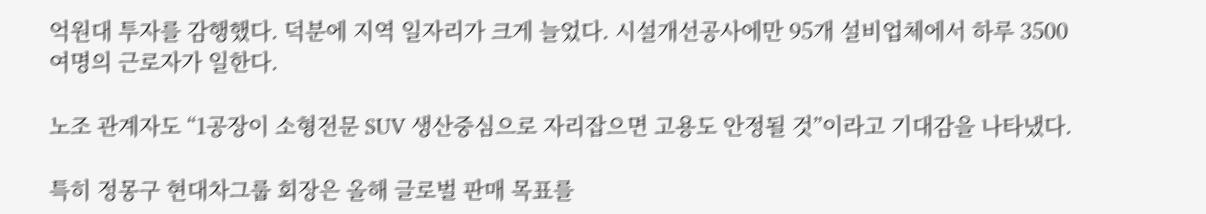억원대 투자를 감행했다. 덕분에 지역 일자리가 크게 늘었다. 시설개선공사에만 95개 설비업체에서 하루 3500여명의 근로자가 일한다.

노조 관계자도 “1공장이 소형전문 SUV 생산중심으로 자리잡으면 고용도 안정될 것”이라고 기대감을 나타냈다.

특히 정몽구 현대차그룹 회장은 올해 글로벌 판매 목표를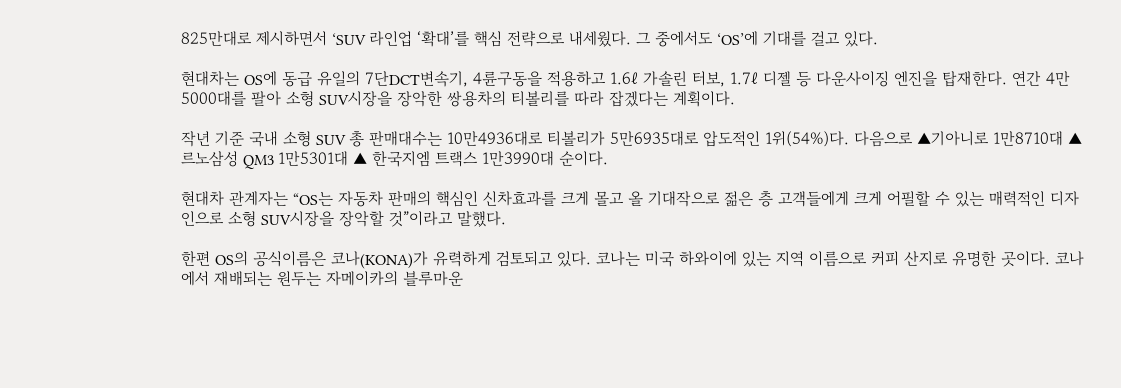825만대로 제시하면서 ‘SUV 라인업 ‘확대’를 핵심 전략으로 내세웠다. 그 중에서도 ‘OS’에 기대를 걸고 있다.

현대차는 OS에 동급 유일의 7단DCT변속기, 4륜구동을 적용하고 1.6ℓ 가솔린 터보, 1.7ℓ 디젤 등 다운사이징 엔진을 탑재한다. 연간 4만5000대를 팔아 소형 SUV시장을 장악한 쌍용차의 티볼리를 따라 잡겠다는 계획이다.

작년 기준 국내 소형 SUV 총 판매대수는 10만4936대로 티볼리가 5만6935대로 압도적인 1위(54%)다. 다음으로 ▲기아니로 1만8710대 ▲ 르노삼성 QM3 1만5301대 ▲ 한국지엠 트랙스 1만3990대 순이다.

현대차 관계자는 “OS는 자동차 판매의 핵심인 신차효과를 크게 몰고 올 기대작으로 젊은 층 고객들에게 크게 어필할 수 있는 매력적인 디자인으로 소형 SUV시장을 장악할 것”이라고 말했다.

한편 OS의 공식이름은 코나(KONA)가 유력하게 검토되고 있다. 코나는 미국 하와이에 있는 지역 이름으로 커피 산지로 유명한 곳이다. 코나에서 재배되는 원두는 자메이카의 블루마운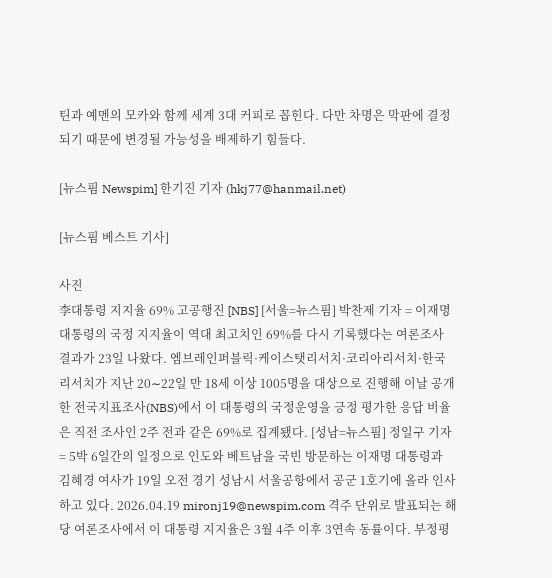틴과 예멘의 모카와 함께 세계 3대 커피로 꼽힌다. 다만 차명은 막판에 결정되기 때문에 변경될 가능성을 배제하기 힘들다.

[뉴스핌 Newspim] 한기진 기자 (hkj77@hanmail.net)

[뉴스핌 베스트 기사]

사진
李대통령 지지율 69% 고공행진 [NBS] [서울=뉴스핌] 박찬제 기자 = 이재명 대통령의 국정 지지율이 역대 최고치인 69%를 다시 기록했다는 여론조사 결과가 23일 나왔다. 엠브레인퍼블릭·케이스탯리서치·코리아리서치·한국리서치가 지난 20∼22일 만 18세 이상 1005명을 대상으로 진행해 이날 공개한 전국지표조사(NBS)에서 이 대통령의 국정운영을 긍정 평가한 응답 비율은 직전 조사인 2주 전과 같은 69%로 집계됐다. [성남=뉴스핌] 정일구 기자 = 5박 6일간의 일정으로 인도와 베트남을 국빈 방문하는 이재명 대통령과 김혜경 여사가 19일 오전 경기 성남시 서울공항에서 공군 1호기에 올라 인사하고 있다. 2026.04.19 mironj19@newspim.com 격주 단위로 발표되는 해당 여론조사에서 이 대통령 지지율은 3월 4주 이후 3연속 동률이다. 부정평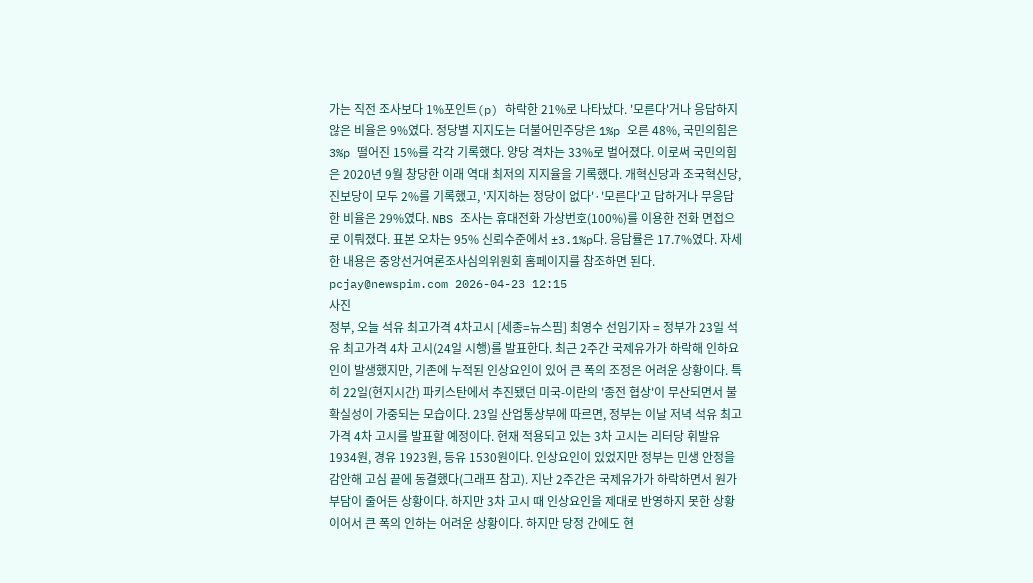가는 직전 조사보다 1%포인트(p) 하락한 21%로 나타났다. '모른다'거나 응답하지 않은 비율은 9%였다. 정당별 지지도는 더불어민주당은 1%p 오른 48%, 국민의힘은 3%p 떨어진 15%를 각각 기록했다. 양당 격차는 33%로 벌어졌다. 이로써 국민의힘은 2020년 9월 창당한 이래 역대 최저의 지지율을 기록했다. 개혁신당과 조국혁신당, 진보당이 모두 2%를 기록했고, '지지하는 정당이 없다'·'모른다'고 답하거나 무응답한 비율은 29%였다. NBS 조사는 휴대전화 가상번호(100%)를 이용한 전화 면접으로 이뤄졌다. 표본 오차는 95% 신뢰수준에서 ±3.1%p다. 응답률은 17.7%였다. 자세한 내용은 중앙선거여론조사심의위원회 홈페이지를 참조하면 된다. pcjay@newspim.com 2026-04-23 12:15
사진
정부, 오늘 석유 최고가격 4차고시 [세종=뉴스핌] 최영수 선임기자 = 정부가 23일 석유 최고가격 4차 고시(24일 시행)를 발표한다. 최근 2주간 국제유가가 하락해 인하요인이 발생했지만, 기존에 누적된 인상요인이 있어 큰 폭의 조정은 어려운 상황이다. 특히 22일(현지시간) 파키스탄에서 추진됐던 미국-이란의 '종전 협상'이 무산되면서 불확실성이 가중되는 모습이다. 23일 산업통상부에 따르면, 정부는 이날 저녁 석유 최고가격 4차 고시를 발표할 예정이다. 현재 적용되고 있는 3차 고시는 리터당 휘발유 1934원, 경유 1923원, 등유 1530원이다. 인상요인이 있었지만 정부는 민생 안정을 감안해 고심 끝에 동결했다(그래프 참고). 지난 2주간은 국제유가가 하락하면서 원가 부담이 줄어든 상황이다. 하지만 3차 고시 때 인상요인을 제대로 반영하지 못한 상황이어서 큰 폭의 인하는 어려운 상황이다. 하지만 당정 간에도 현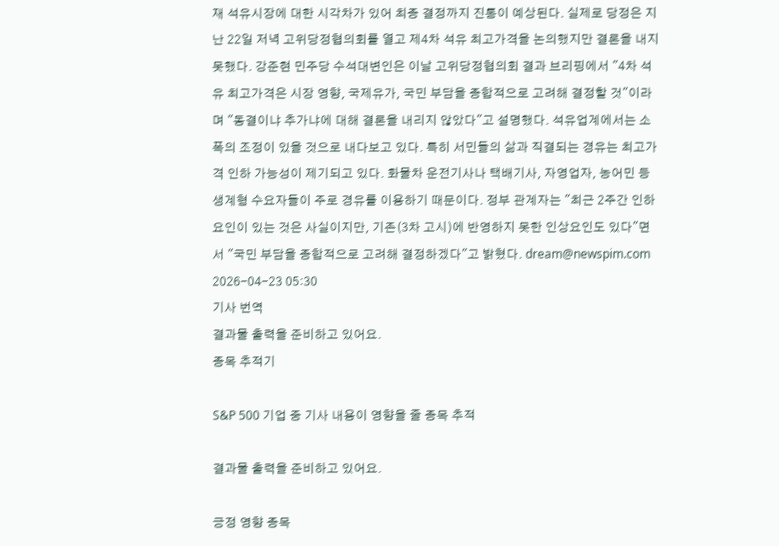재 석유시장에 대한 시각차가 있어 최종 결정까지 진통이 예상된다. 실제로 당정은 지난 22일 저녁 고위당정협의회를 열고 제4차 석유 최고가격을 논의했지만 결론을 내지 못했다. 강준현 민주당 수석대변인은 이날 고위당정협의회 결과 브리핑에서 "4차 석유 최고가격은 시장 영향, 국제유가, 국민 부담을 종합적으로 고려해 결정할 것"이라며 "동결이냐 추가냐에 대해 결론을 내리지 않았다"고 설명했다. 석유업계에서는 소폭의 조정이 있을 것으로 내다보고 있다. 특히 서민들의 삶과 직결되는 경유는 최고가격 인하 가능성이 제기되고 있다. 화물차 운전기사나 택배기사, 자영업자, 농어민 등 생계형 수요자들이 주로 경유를 이용하기 때문이다. 정부 관계자는 "최근 2주간 인하요인이 있는 것은 사실이지만, 기존(3차 고시)에 반영하지 못한 인상요인도 있다"면서 "국민 부담을 종합적으로 고려해 결정하겠다"고 밝혔다. dream@newspim.com 2026-04-23 05:30
기사 번역
결과물 출력을 준비하고 있어요.
종목 추적기

S&P 500 기업 중 기사 내용이 영향을 줄 종목 추적

결과물 출력을 준비하고 있어요.

긍정 영향 종목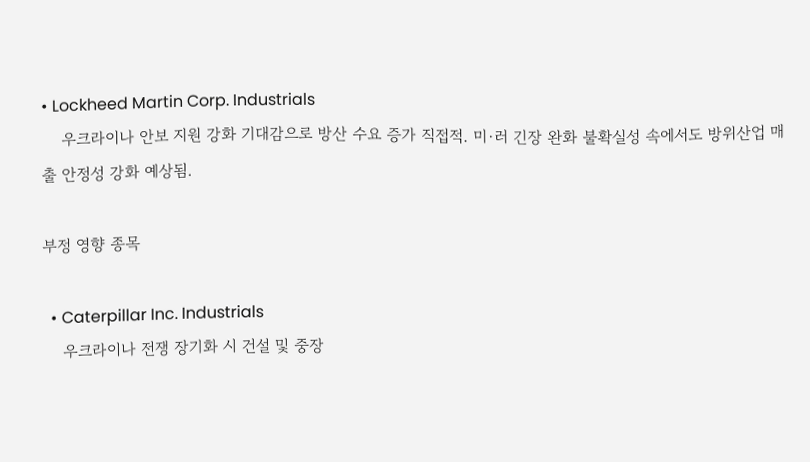• Lockheed Martin Corp. Industrials
    우크라이나 안보 지원 강화 기대감으로 방산 수요 증가 직접적. 미·러 긴장 완화 불확실성 속에서도 방위산업 매출 안정성 강화 예상됨.

부정 영향 종목

  • Caterpillar Inc. Industrials
    우크라이나 전쟁 장기화 시 건설 및 중장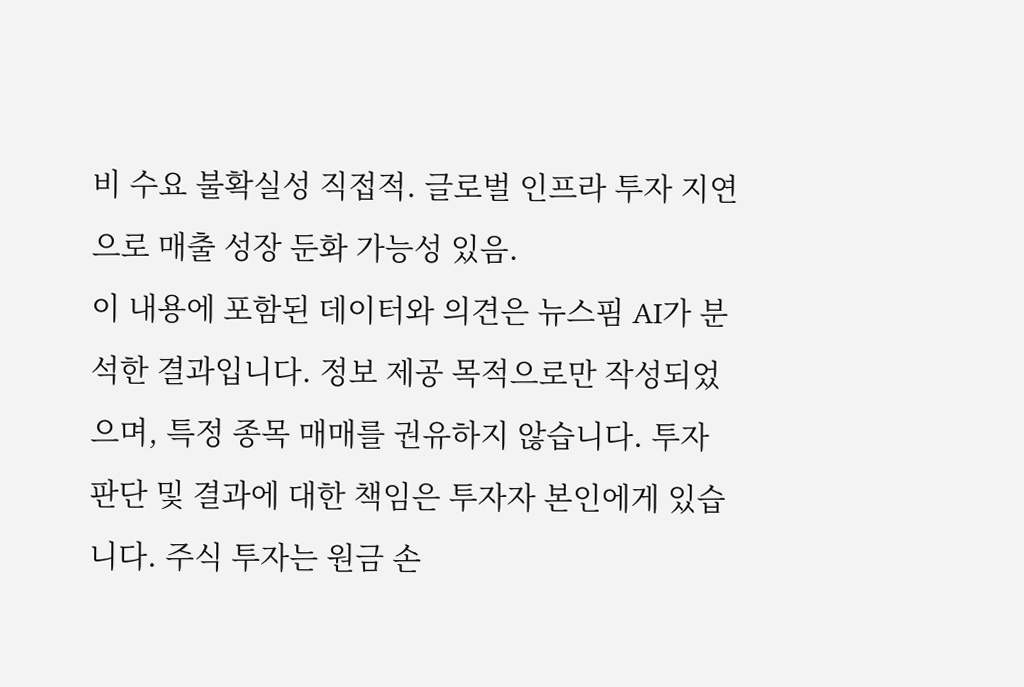비 수요 불확실성 직접적. 글로벌 인프라 투자 지연으로 매출 성장 둔화 가능성 있음.
이 내용에 포함된 데이터와 의견은 뉴스핌 AI가 분석한 결과입니다. 정보 제공 목적으로만 작성되었으며, 특정 종목 매매를 권유하지 않습니다. 투자 판단 및 결과에 대한 책임은 투자자 본인에게 있습니다. 주식 투자는 원금 손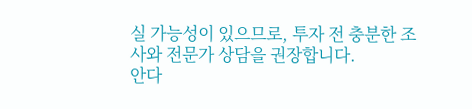실 가능성이 있으므로, 투자 전 충분한 조사와 전문가 상담을 권장합니다.
안다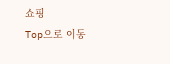쇼핑
Top으로 이동